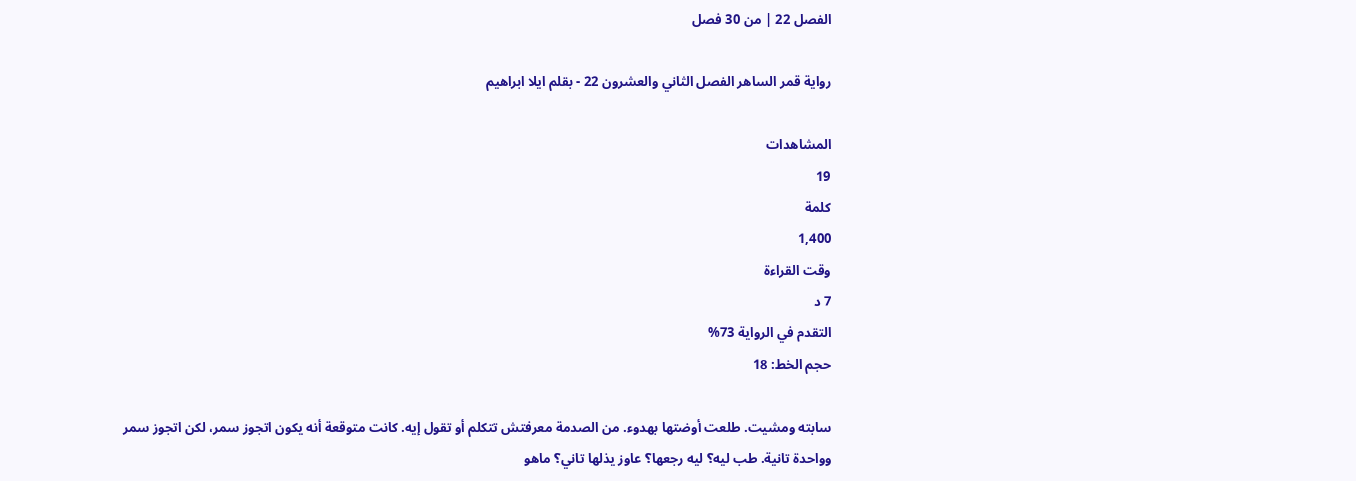الفصل 22 | من 30 فصل

رواية قمر الساهر الفصل الثاني والعشرون 22 - بقلم ايلا ابراهيم

المشاهدات
19
كلمة
1,400
وقت القراءة
7 د
التقدم في الرواية 73%
حجم الخط: 18

سابته ومشيت. طلعت أوضتها بهدوء. من الصدمة معرفتش تتكلم أو تقول إيه. كانت متوقعة أنه يكون اتجوز سمر، لكن اتجوز سمر وواحدة تانية. طب ليه؟ ليه رجعها؟ عاوز يذلها تاني؟ ماهو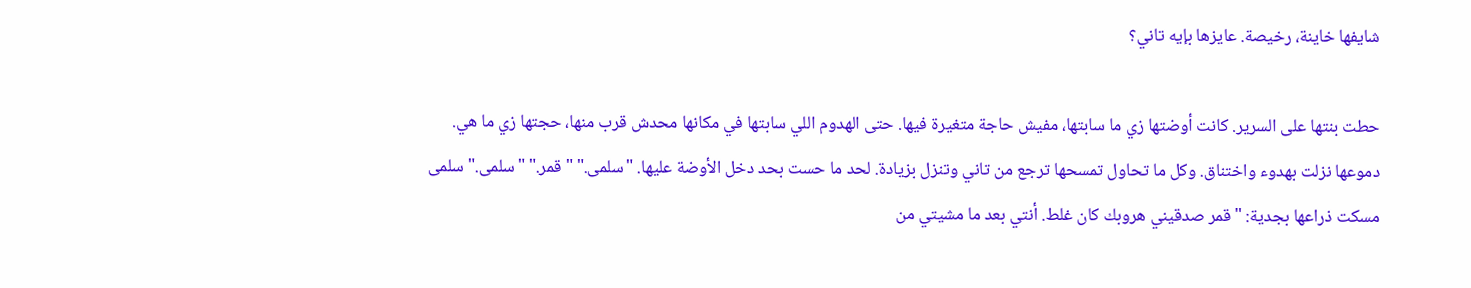شايفها خاينة، رخيصة. عايزها بإيه تاني؟

حطت بنتها على السرير. كانت أوضتها زي ما سابتها، مفيش حاجة متغيرة فيها. حتى الهدوم اللي سابتها في مكانها محدش قرب منها، حجتها زي ما هي. دموعها نزلت بهدوء واختناق. وكل ما تحاول تمسحها ترجع من تاني وتنزل بزيادة. لحد ما حست بحد دخل الأوضة عليها. "سلمى." "قمر." "سلمى." سلمى مسكت ذراعها بجدية: "قمر صدقيني هروبك كان غلط. أنتي بعد ما مشيتي من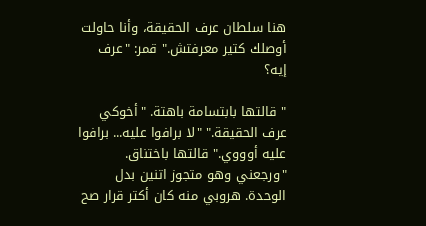هنا سلطان عرف الحقيقة، وأنا حاولت أوصلك كتير معرفتش." قمر: "عرف إيه؟

" قالتها بابتسامة باهتة. "أخوكي عرف الحقيقة." "لا برافوا عليه... برافوا عليه أوووي." قالتها باختناق. "ورجعني وهو متجوز اتنين بدل الوحدة. هروبي منه كان أكتر قرار صح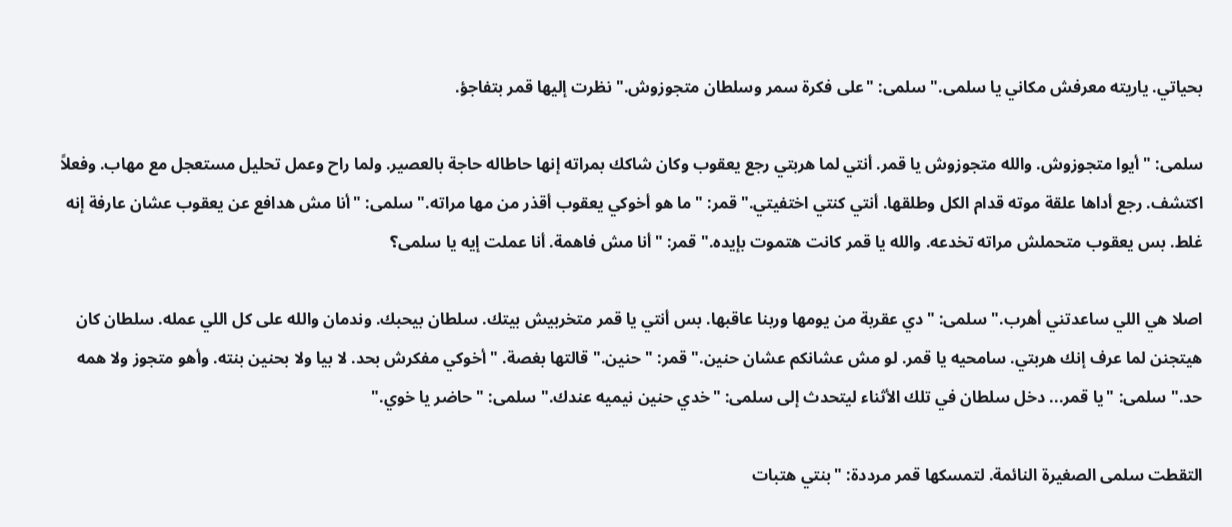بحياتي. ياريته معرفش مكاني يا سلمى." سلمى: "على فكرة سمر وسلطان متجوزوش." نظرت إليها قمر بتفاجؤ.

سلمى: "أيوا متجوزوش. والله متجوزوش يا قمر. أنتي لما هربتي رجع يعقوب وكان شاكك بمراته إنها حاطاله حاجة بالعصير. ولما راح وعمل تحليل مستعجل مع مهاب. وفعلاً اكتشف. رجع أداها علقة موته قدام الكل وطلقها. أنتي كنتي اختفيتي." قمر: "ما هو أخوكي يعقوب أقذر من مها مراته." سلمى: "أنا مش هدافع عن يعقوب عشان عارفة إنه غلط. بس يعقوب متحملش مراته تخدعه. والله يا قمر كانت هتموت بإيده." قمر: "أنا مش فاهمة. أنا عملت إيه يا سلمى؟

اصلا هي اللي ساعدتني أهرب." سلمى: "دي عقربة من يومها وربنا عاقبها. بس أنتي يا قمر متخربيش بيتك. سلطان بيحبك. وندمان والله على كل اللي عمله. سلطان كان هيتجنن لما عرف إنك هربتي. سامحيه يا قمر. لو مش عشانكم عشان حنين." قمر: "حنين." قالتها بغصة. "أخوكي مفكرش بحد. لا بيا ولا بحنين بنته. وأهو متجوز ولا همه حد." سلمى: "يا قمر... دخل سلطان في تلك الأثناء ليتحدث إلى سلمى: "خدي حنين نيميه عندك." سلمى: "حاضر يا خوي."

التقطت سلمى الصغيرة النائمة. لتمسكها قمر مرددة: "بنتي هتبات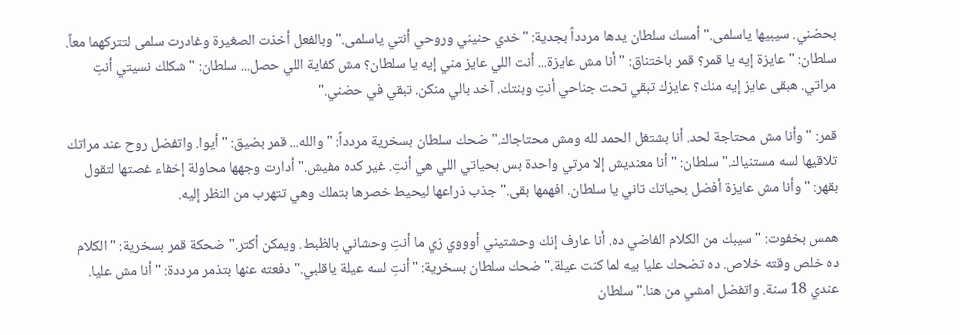بحضني. سيبيها ياسلمى." أمسك سلطان يدها مردداً بجدية: "خدي حنيني وروحي أنتي ياسلمى." وبالفعل أخذت الصغيرة وغادرت سلمى لتتركهما معاً. سلطان: "عايزة إيه يا قمر؟ قمر باختناق: "أنا مش عايزة... أنت اللي عايز مني إيه يا سلطان؟ مش كفاية اللي حصل... سلطان: "شكلك نسيتي أنتِ مراتي. هبقى عايز إيه منك؟ عايزك تبقي تحت جناحي أنتِ وبنتك. آخد بالي منكن. تبقي في حضني."

قمر: "وأنا مش محتاجة لحد. أنا بشتغل الحمد لله ومش محتاجاك." ضحك سلطان بسخرية مردداً: "والله... قمر بضيق: "أيوا. واتفضل روح عند مراتك تلاقيها لسه مستنياك." سلطان: "أنا معنديش إلا مرتي واحدة بس بحياتي اللي هي أنتِ. غير كده مفيش." أدارت وجهها محاولة إخفاء غصتها لتقول بقهر: "وأنا مش عايزة أفضل بحياتك تاني يا سلطان. افهمها بقى." جذب ذراعها ليحيط خصرها بتملك وهي تتهرب من النظر إليه.

همس بخفوت: "سيبك من الكلام الفاضي ده. أنا عارف إنك وحشتيني أوووي زي ما أنتِ وحشاني بالظبط. ويمكن أكتر." ضحكة قمر بسخرية: "الكلام ده خلص وقته خلاص. ده تضحك عليا بيه لما كنت عيلة." ضحك سلطان بسخرية: "أنتِ لسه عيلة ياقلبي." دفعته عنها بتذمر مرددة: "أنا مش عليا. عندي 18 سنة. واتفضل امشي من هنا." سلطان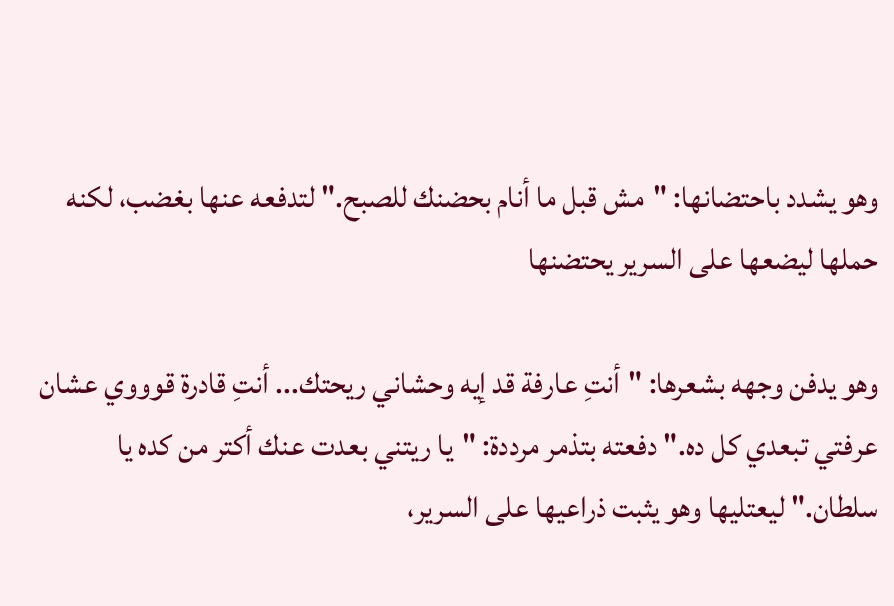وهو يشدد باحتضانها: "مش قبل ما أنام بحضنك للصبح." لتدفعه عنها بغضب، لكنه حملها ليضعها على السرير يحتضنها

وهو يدفن وجهه بشعرها: "أنتِ عارفة قد إيه وحشاني ريحتك... أنتِ قادرة قوووي عشان عرفتي تبعدي كل ده." دفعته بتذمر مرددة: "يا ريتني بعدت عنك أكتر من كده يا سلطان." ليعتليها وهو يثبت ذراعيها على السرير،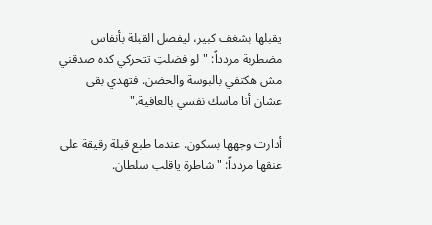يقبلها بشغف كبير، ليفصل القبلة بأنفاس مضطربة مردداً: "لو فضلتِ تتحركي كده صدقني مش هكتفي بالبوسة والحضن. فتهدي بقى عشان أنا ماسك نفسي بالعافية."

أدارت وجهها بسكون. عندما طبع قبلة رقيقة على عنقها مردداً: "شاطرة ياقلب سلطان.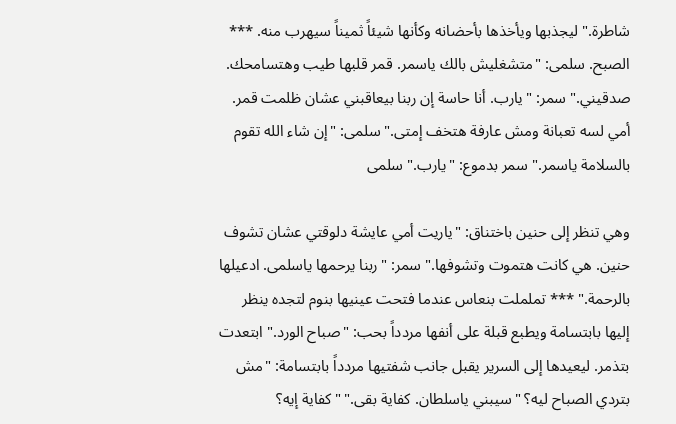شاطرة." ليجذبها ويأخذها بأحضانه وكأنها شيئاً ثميناً سيهرب منه. *** الصبح. سلمى: "متشغليش بالك ياسمر. قمر قلبها طيب وهتسامحك. صدقيني." سمر: "يارب. أنا حاسة إن ربنا بيعاقبني عشان ظلمت قمر. أمي لسه تعبانة ومش عارفة هتخف إمتى." سلمى: "إن شاء الله تقوم بالسلامة ياسمر." سمر بدموع: "يارب." سلمى

وهي تنظر إلى حنين باختناق: "ياريت أمي عايشة دلوقتي عشان تشوف حنين. هي كانت هتموت وتشوفها." سمر: "ربنا يرحمها ياسلمى. ادعيلها بالرحمة." *** تململت بنعاس عندما فتحت عينيها بنوم لتجده ينظر إليها بابتسامة ويطبع قبلة على أنفها مردداً بحب: "صباح الورد." ابتعدت بتذمر. ليعيدها إلى السرير يقبل جانب شفتيها مردداً بابتسامة: "مش بتردي الصباح ليه؟ "سيبني ياسلطان. كفاية بقى." "كفاية إيه؟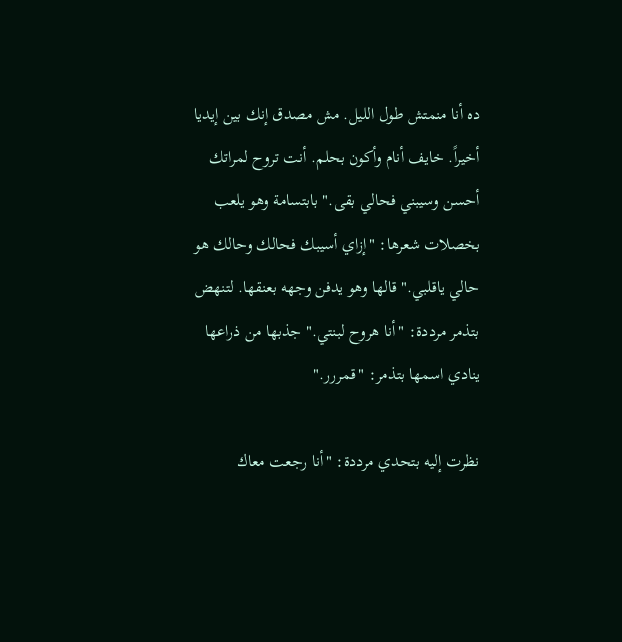ده أنا منمتش طول الليل. مش مصدق إنك بين إيديا أخيراً. خايف أنام وأكون بحلم. أنت تروح لمراتك أحسن وسيبني فحالي بقى." بابتسامة وهو يلعب بخصلات شعرها: "إزاي أسيبك فحالك وحالك هو حالي ياقلبي." قالها وهو يدفن وجهه بعنقها. لتنهض بتذمر مرددة: "أنا هروح لبنتي." جذبها من ذراعها ينادي اسمها بتذمر: "قمررر."

نظرت إليه بتحدي مرددة: "أنا رجعت معاك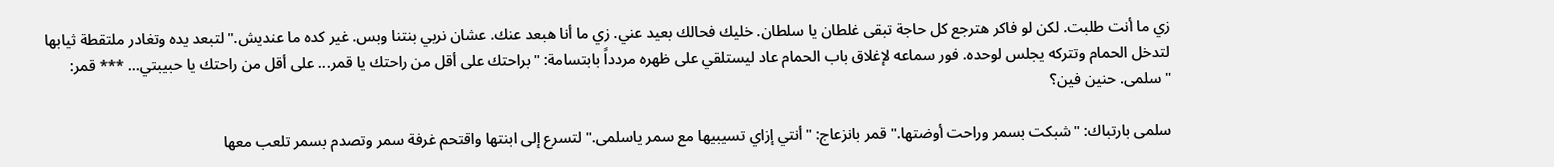زي ما أنت طلبت. لكن لو فاكر هترجع كل حاجة تبقى غلطان يا سلطان. خليك فحالك بعيد عني. زي ما أنا هبعد عنك. عشان نربي بنتنا وبس. غير كده ما عنديش." لتبعد يده وتغادر ملتقطة ثيابها لتدخل الحمام وتتركه يجلس لوحده. فور سماعه لإغلاق باب الحمام عاد ليستلقي على ظهره مردداً بابتسامة: "براحتك على أقل من راحتك يا قمر... على أقل من راحتك يا حبيبتي... *** قمر: "سلمى. حنين فين؟

سلمى بارتباك: "شبكت بسمر وراحت أوضتها." قمر بانزعاج: "أنتي إزاي تسيبيها مع سمر ياسلمى." لتسرع إلى ابنتها واقتحم غرفة سمر وتصدم بسمر تلعب معها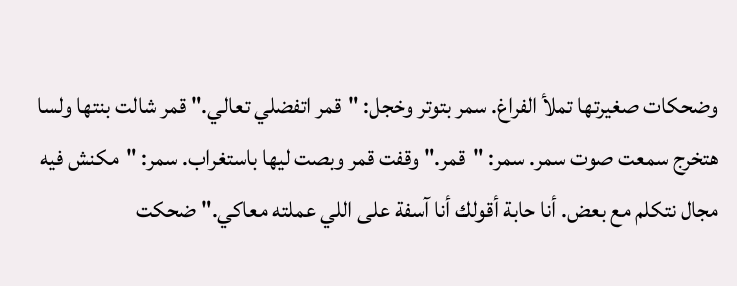وضحكات صغيرتها تملأ الفراغ. سمر بتوتر وخجل: "قمر اتفضلي تعالي." قمر شالت بنتها ولسا هتخرج سمعت صوت سمر. سمر: "قمر." وقفت قمر وبصت ليها باستغراب. سمر: "مكنش فيه مجال نتكلم مع بعض. أنا حابة أقولك أنا آسفة على اللي عملته معاكي." ضحكت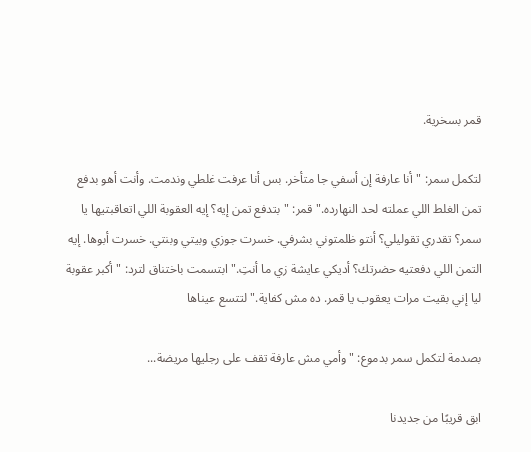قمر بسخرية.

لتكمل سمر: "أنا عارفة إن أسفي جا متأخر. بس أنا عرفت غلطي وندمت. وأنت أهو بدفع تمن الغلط اللي عملته لحد النهارده." قمر: "بتدفع تمن إيه؟ إيه العقوبة اللي اتعاقبتيها يا سمر؟ تقدري تقوليلي؟ أنتو ظلمتوني بشرفي. خسرت جوزي وبيتي وبنتي. خسرت أبوها. إيه التمن اللي دفعتيه حضرتك؟ أديكي عايشة زي ما أنتِ." ابتسمت باختناق لترد: "أكبر عقوبة ليا إني بقيت مرات يعقوب يا قمر. ده مش كفاية." لتتسع عيناها

بصدمة لتكمل سمر بدموع: "وأمي مش عارفة تقف على رجليها مريضة...

ابق قريبًا من جديدنا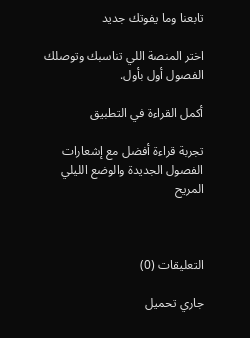تابعنا وما يفوتك جديد

اختر المنصة اللي تناسبك وتوصلك الفصول أول بأول.

أكمل القراءة في التطبيق

تجربة قراءة أفضل مع إشعارات الفصول الجديدة والوضع الليلي المريح



التعليقات (0)

جاري تحميل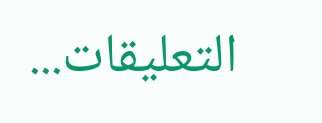التعليقات...